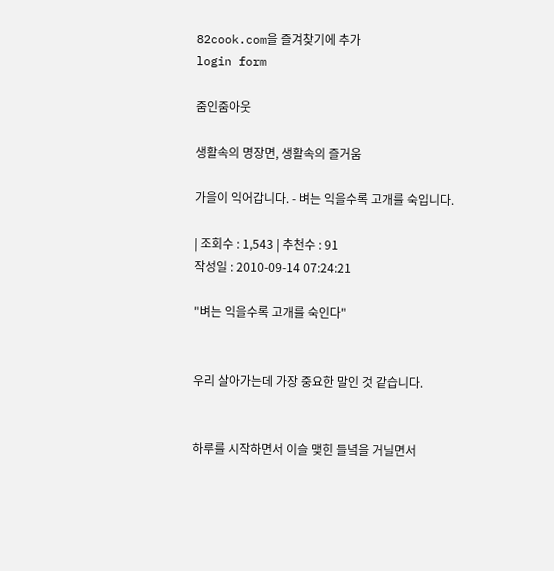82cook.com을 즐겨찾기에 추가
login form

줌인줌아웃

생활속의 명장면, 생활속의 즐거움

가을이 익어갑니다. - 벼는 익을수록 고개를 숙입니다.

| 조회수 : 1,543 | 추천수 : 91
작성일 : 2010-09-14 07:24:21

"벼는 익을수록 고개를 숙인다"


우리 살아가는데 가장 중요한 말인 것 같습니다.


하루를 시작하면서 이슬 맺힌 들녘을 거닐면서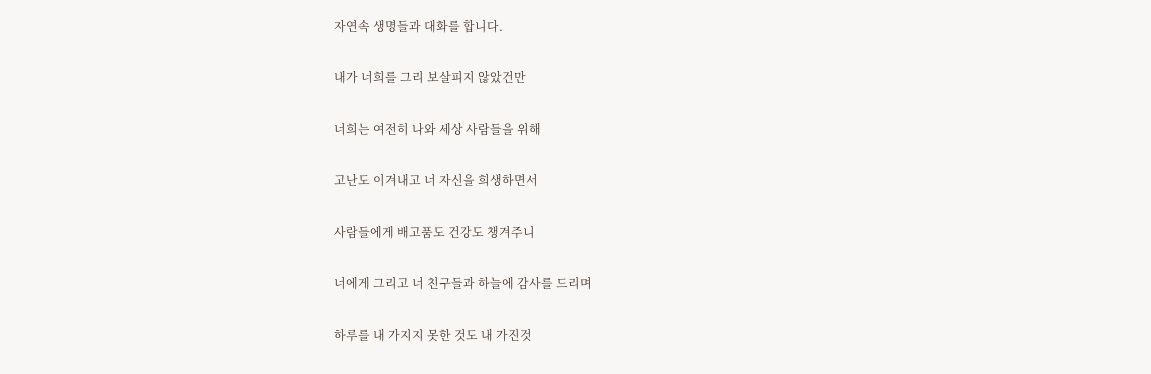자연속 생명들과 대화를 합니다.


내가 너희를 그리 보살피지 않았건만


너희는 여전히 나와 세상 사람들을 위해


고난도 이겨내고 너 자신을 희생하면서


사람들에게 배고품도 건강도 챙겨주니


너에게 그리고 너 친구들과 하늘에 감사를 드리며


하루를 내 가지지 못한 것도 내 가진것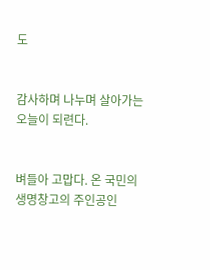도


감사하며 나누며 살아가는 오늘이 되련다.


벼들아 고맙다. 온 국민의 생명창고의 주인공인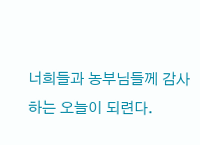너희들과 농부님들께 감사하는 오늘이 되련다.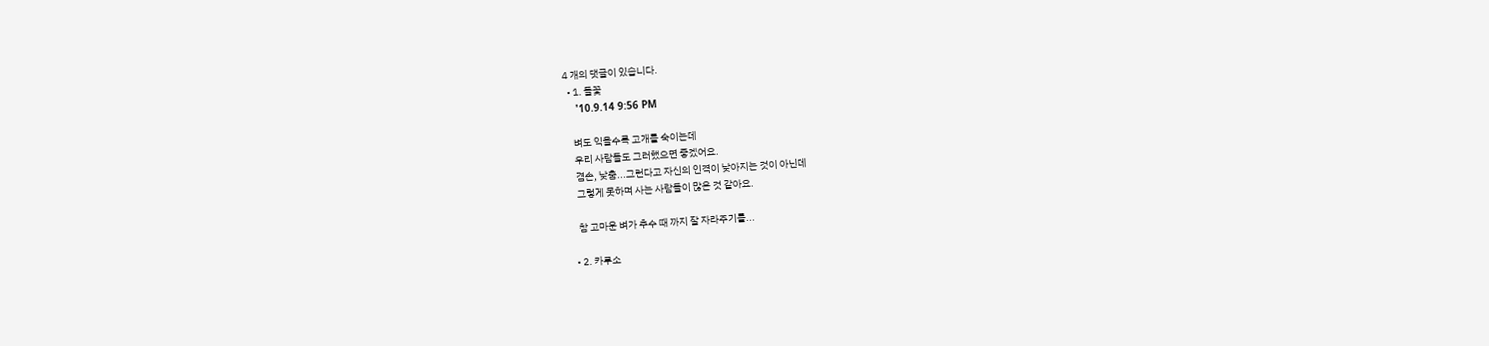4 개의 댓글이 있습니다.
  • 1. 들꽃
    '10.9.14 9:56 PM

    벼도 익을수록 고개를 숙이는데
    우리 사람들도 그러했으면 좋겠어요.
    겸손, 낮춤...그런다고 자신의 인격이 낮아지는 것이 아닌데
    그렇게 못하며 사는 사람들이 많은 것 같아요.

    참 고마운 벼가 추수 때 까지 잘 자라주기를...

  • 2. 카루소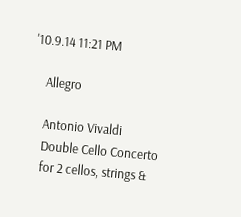'10.9.14 11:21 PM

    Allegro

    Antonio Vivaldi
    Double Cello Concerto
    for 2 cellos, strings &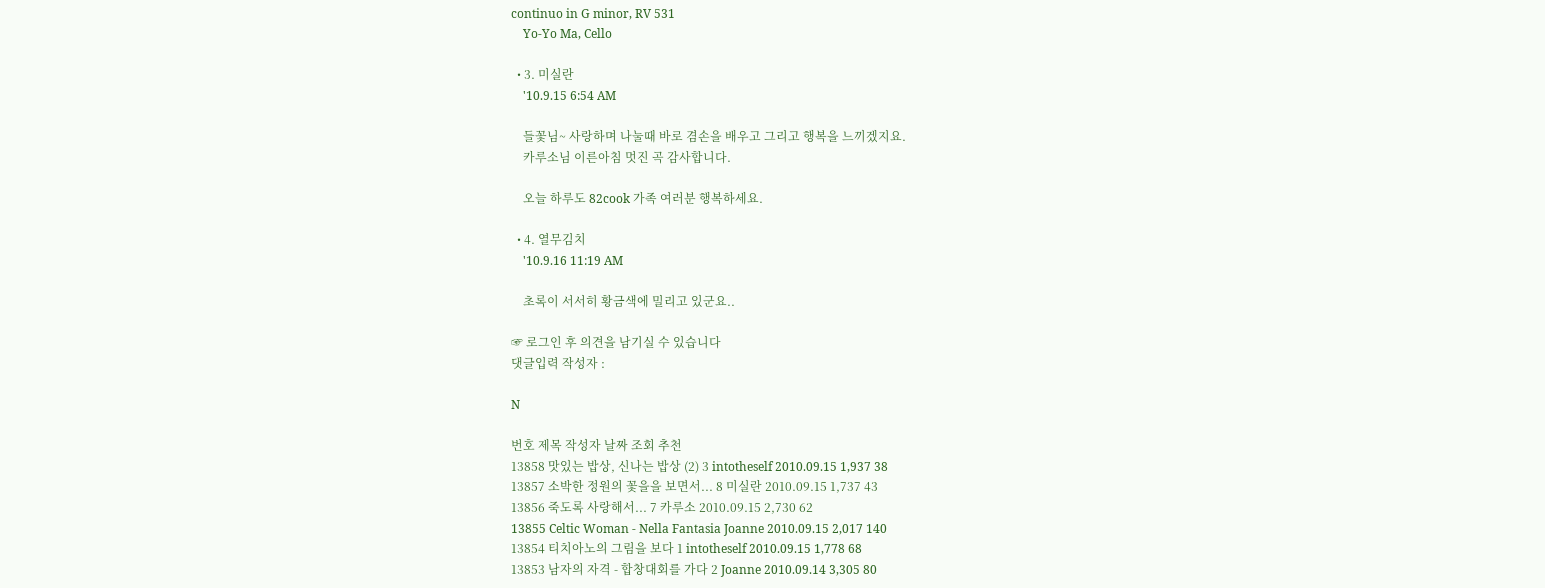continuo in G minor, RV 531
    Yo-Yo Ma, Cello

  • 3. 미실란
    '10.9.15 6:54 AM

    들꽃님~ 사랑하며 나눌때 바로 겸손을 배우고 그리고 행복을 느끼겠지요.
    카루소님 이른아침 멋진 곡 감사합니다.

    오늘 하루도 82cook 가족 여러분 행복하세요.

  • 4. 열무김치
    '10.9.16 11:19 AM

    초록이 서서히 황금색에 밀리고 있군요..

☞ 로그인 후 의견을 남기실 수 있습니다
댓글입력 작성자 :

N

번호 제목 작성자 날짜 조회 추천
13858 맛있는 밥상, 신나는 밥상 (2) 3 intotheself 2010.09.15 1,937 38
13857 소박한 정원의 꽃을을 보면서... 8 미실란 2010.09.15 1,737 43
13856 죽도록 사랑해서... 7 카루소 2010.09.15 2,730 62
13855 Celtic Woman - Nella Fantasia Joanne 2010.09.15 2,017 140
13854 티치아노의 그림을 보다 1 intotheself 2010.09.15 1,778 68
13853 남자의 자격 - 합창대회를 가다 2 Joanne 2010.09.14 3,305 80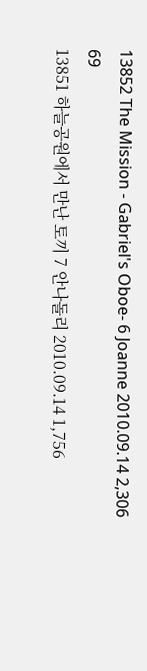13852 The Mission - Gabriel's Oboe- 6 Joanne 2010.09.14 2,306 69
13851 하늘공원에서 만난 토끼 7 안나돌리 2010.09.14 1,756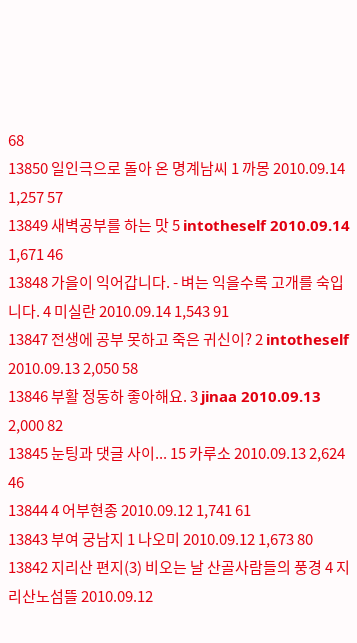68
13850 일인극으로 돌아 온 명계남씨 1 까몽 2010.09.14 1,257 57
13849 새벽공부를 하는 맛 5 intotheself 2010.09.14 1,671 46
13848 가을이 익어갑니다. - 벼는 익을수록 고개를 숙입니다. 4 미실란 2010.09.14 1,543 91
13847 전생에 공부 못하고 죽은 귀신이? 2 intotheself 2010.09.13 2,050 58
13846 부활 정동하 좋아해요. 3 jinaa 2010.09.13 2,000 82
13845 눈팅과 댓글 사이... 15 카루소 2010.09.13 2,624 46
13844 4 어부현종 2010.09.12 1,741 61
13843 부여 궁남지 1 나오미 2010.09.12 1,673 80
13842 지리산 편지(3) 비오는 날 산골사람들의 풍경 4 지리산노섬뜰 2010.09.12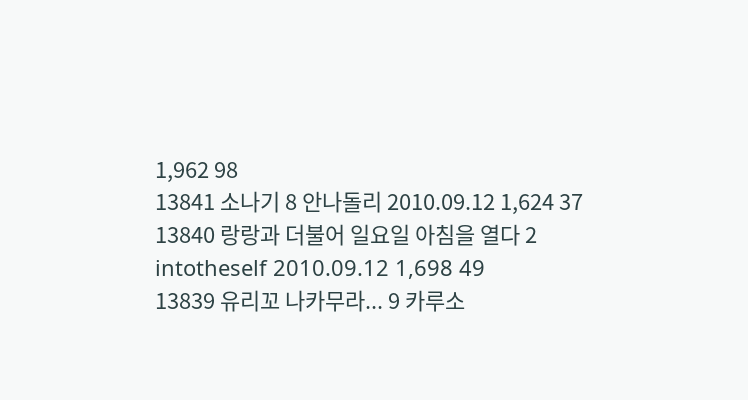1,962 98
13841 소나기 8 안나돌리 2010.09.12 1,624 37
13840 랑랑과 더불어 일요일 아침을 열다 2 intotheself 2010.09.12 1,698 49
13839 유리꼬 나카무라... 9 카루소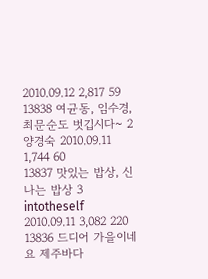2010.09.12 2,817 59
13838 여균동, 임수경, 최문순도 벗깁시다~ 2 양경숙 2010.09.11 1,744 60
13837 맛있는 밥상, 신나는 밥상 3 intotheself 2010.09.11 3,082 220
13836 드디어 가을이네요 제주바다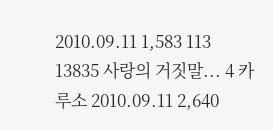2010.09.11 1,583 113
13835 사랑의 거짓말... 4 카루소 2010.09.11 2,640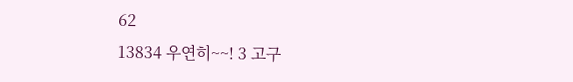62
13834 우연히~~! 3 고구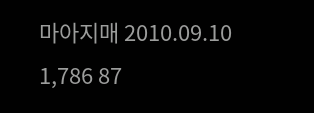마아지매 2010.09.10 1,786 87